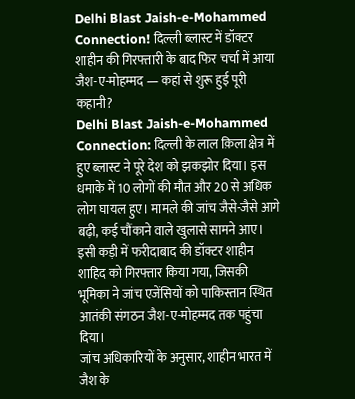Delhi Blast Jaish-e-Mohammed Connection! दिल्ली ब्लास्ट में डॉक्टर शाहीन की गिरफ्तारी के बाद फिर चर्चा में आया जैश-ए-मोहम्मद — कहां से शुरू हुई पूरी कहानी?
Delhi Blast Jaish-e-Mohammed Connection: दिल्ली के लाल क़िला क्षेत्र में हुए ब्लास्ट ने पूरे देश को झकझोर दिया। इस धमाके में 10 लोगों की मौत और 20 से अधिक लोग घायल हुए। मामले की जांच जैसे-जैसे आगे बढ़ी, कई चौंकाने वाले खुलासे सामने आए। इसी कड़ी में फरीदाबाद की डॉक्टर शाहीन शाहिद को गिरफ्तार किया गया, जिसकी भूमिका ने जांच एजेंसियों को पाकिस्तान स्थित आतंकी संगठन जैश-ए-मोहम्मद तक पहुंचा दिया।
जांच अधिकारियों के अनुसार, शाहीन भारत में जैश के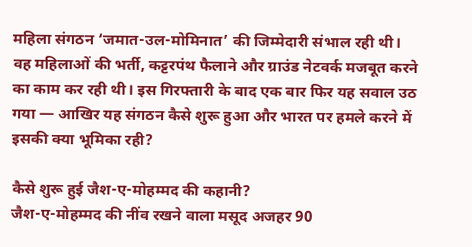महिला संगठन ‘जमात-उल-मोमिनात’ की जिम्मेदारी संभाल रही थी। वह महिलाओं की भर्ती, कट्टरपंथ फैलाने और ग्राउंड नेटवर्क मजबूत करने का काम कर रही थी। इस गिरफ्तारी के बाद एक बार फिर यह सवाल उठ गया — आखिर यह संगठन कैसे शुरू हुआ और भारत पर हमले करने में इसकी क्या भूमिका रही?

कैसे शुरू हुई जैश-ए-मोहम्मद की कहानी?
जैश-ए-मोहम्मद की नींव रखने वाला मसूद अजहर 90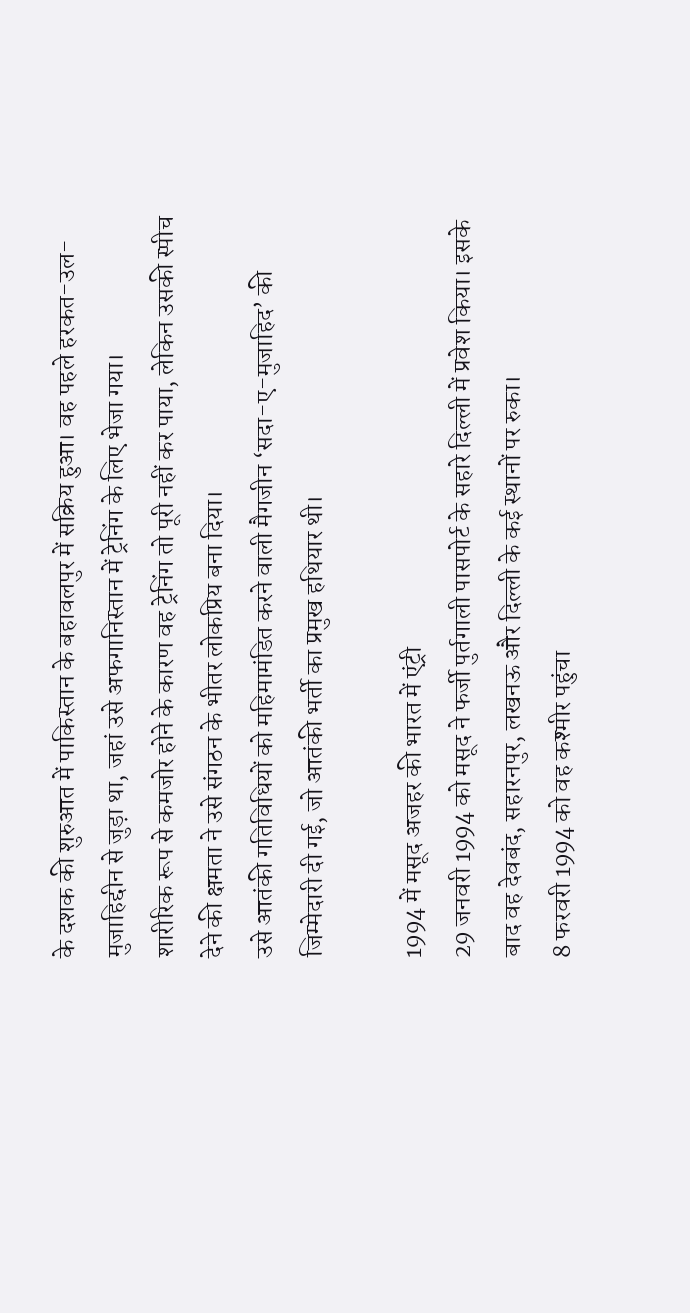के दशक की शुरुआत में पाकिस्तान के बहावलपुर में सक्रिय हुआ। वह पहले हरकत-उल-मुजाहिद्दीन से जुड़ा था, जहां उसे अफगानिस्तान में ट्रेनिंग के लिए भेजा गया।
शारीरिक रूप से कमजोर होने के कारण वह ट्रेनिंग तो पूरी नहीं कर पाया, लेकिन उसकी स्पीच देने की क्षमता ने उसे संगठन के भीतर लोकप्रिय बना दिया।
उसे आतंकी गतिविधियों को महिमामंडित करने वाली मैगजीन ‘सदा-ए-मुजाहिद’ की जिम्मेदारी दी गई, जो आतंकी भर्ती का प्रमुख हथियार थी।

1994 में मसूद अजहर की भारत में एंट्री
29 जनवरी 1994 को मसूद ने फर्जी पुर्तगाली पासपोर्ट के सहारे दिल्ली में प्रवेश किया। इसके बाद वह देवबंद, सहारनपुर, लखनऊ और दिल्ली के कई स्थानों पर रुका।
8 फरवरी 1994 को वह कश्मीर पहुंचा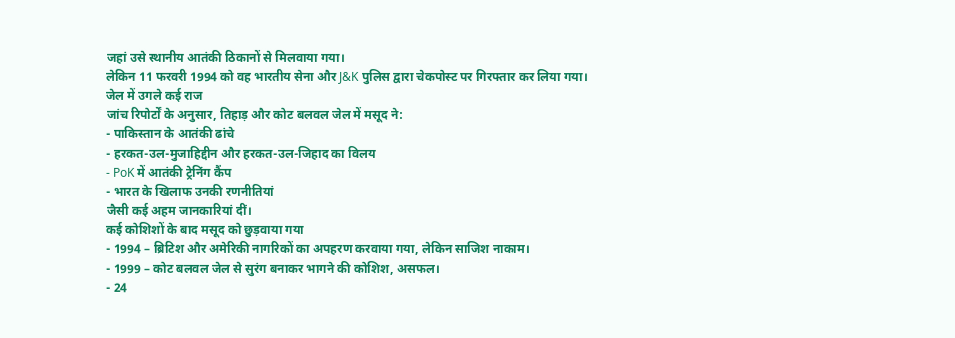जहां उसे स्थानीय आतंकी ठिकानों से मिलवाया गया।
लेकिन 11 फरवरी 1994 को वह भारतीय सेना और J&K पुलिस द्वारा चेकपोस्ट पर गिरफ्तार कर लिया गया।
जेल में उगले कई राज
जांच रिपोर्टों के अनुसार, तिहाड़ और कोट बलवल जेल में मसूद ने:
- पाकिस्तान के आतंकी ढांचे
- हरकत-उल-मुजाहिद्दीन और हरकत-उल-जिहाद का विलय
- PoK में आतंकी ट्रेनिंग कैंप
- भारत के खिलाफ उनकी रणनीतियां
जैसी कई अहम जानकारियां दीं।
कई कोशिशों के बाद मसूद को छुड़वाया गया
- 1994 – ब्रिटिश और अमेरिकी नागरिकों का अपहरण करवाया गया, लेकिन साजिश नाकाम।
- 1999 – कोट बलवल जेल से सुरंग बनाकर भागने की कोशिश, असफल।
- 24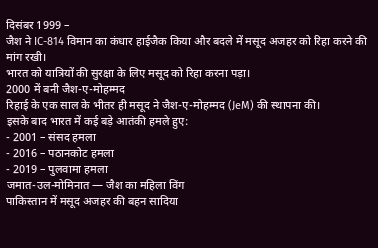दिसंबर 1999 –
जैश ने IC-814 विमान का कंधार हाईजैक किया और बदले में मसूद अजहर को रिहा करने की मांग रखी।
भारत को यात्रियों की सुरक्षा के लिए मसूद को रिहा करना पड़ा।
2000 में बनी जैश-ए-मोहम्मद
रिहाई के एक साल के भीतर ही मसूद ने जैश-ए-मोहम्मद (JeM) की स्थापना की।
इसके बाद भारत में कई बड़े आतंकी हमले हुए:
- 2001 – संसद हमला
- 2016 – पठानकोट हमला
- 2019 – पुलवामा हमला
जमात-उल-मोमिनात — जैश का महिला विंग
पाकिस्तान में मसूद अजहर की बहन सादिया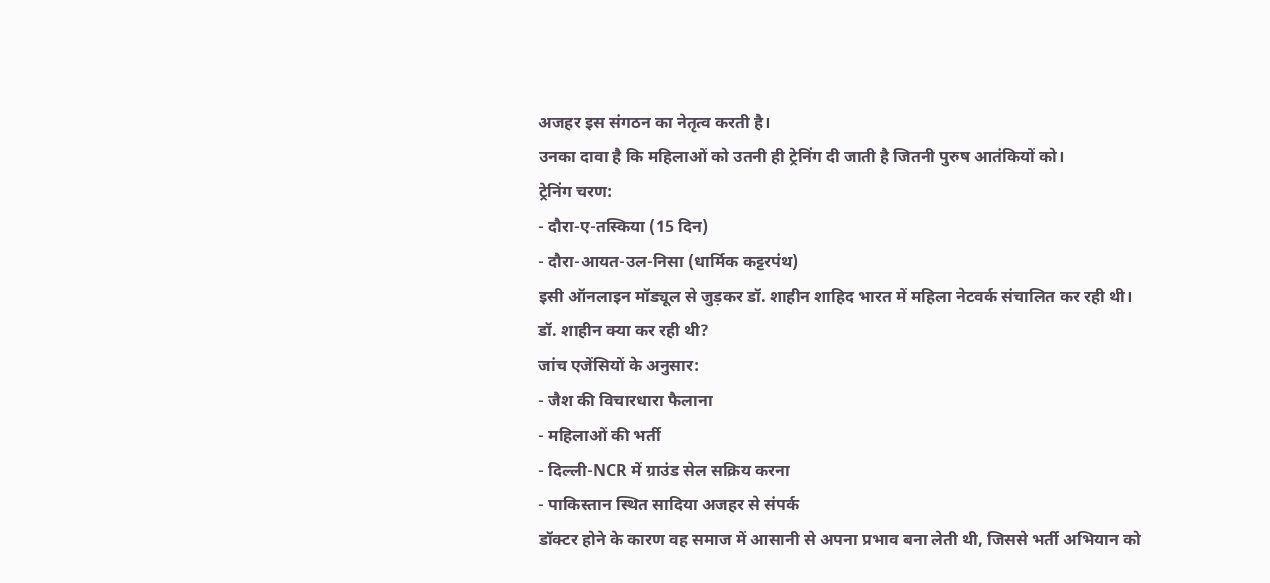अजहर इस संगठन का नेतृत्व करती है।
उनका दावा है कि महिलाओं को उतनी ही ट्रेनिंग दी जाती है जितनी पुरुष आतंकियों को।
ट्रेनिंग चरण:
- दौरा-ए-तस्किया (15 दिन)
- दौरा-आयत-उल-निसा (धार्मिक कट्टरपंथ)
इसी ऑनलाइन मॉड्यूल से जुड़कर डॉ. शाहीन शाहिद भारत में महिला नेटवर्क संचालित कर रही थी।
डॉ. शाहीन क्या कर रही थी?
जांच एजेंसियों के अनुसार:
- जैश की विचारधारा फैलाना
- महिलाओं की भर्ती
- दिल्ली-NCR में ग्राउंड सेल सक्रिय करना
- पाकिस्तान स्थित सादिया अजहर से संपर्क
डॉक्टर होने के कारण वह समाज में आसानी से अपना प्रभाव बना लेती थी, जिससे भर्ती अभियान को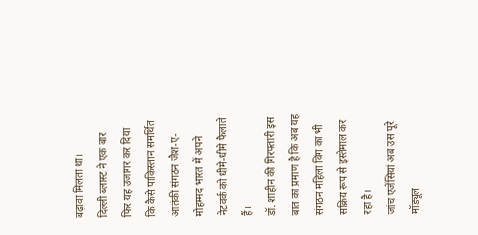बढ़ावा मिलता था।
दिल्ली ब्लास्ट ने एक बार फिर यह उजागर कर दिया कि कैसे पाकिस्तान समर्थित आतंकी संगठन जैश-ए-मोहम्मद भारत में अपने नेटवर्क को धीमे-धीमे फैलाते हैं।
डॉ. शाहीन की गिरफ्तारी इस बात का प्रमाण है कि अब यह संगठन महिला विंग का भी सक्रिय रूप से इस्तेमाल कर रहा है।
जांच एजेंसियां अब उस पूरे मॉड्यूल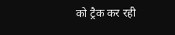को ट्रैक कर रही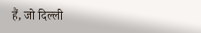हैं, जो दिल्ली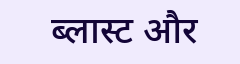ब्लास्ट और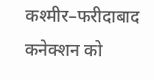कश्मीर–फरीदाबाद कनेक्शन को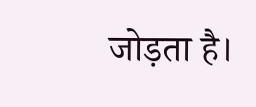जोड़ता है।